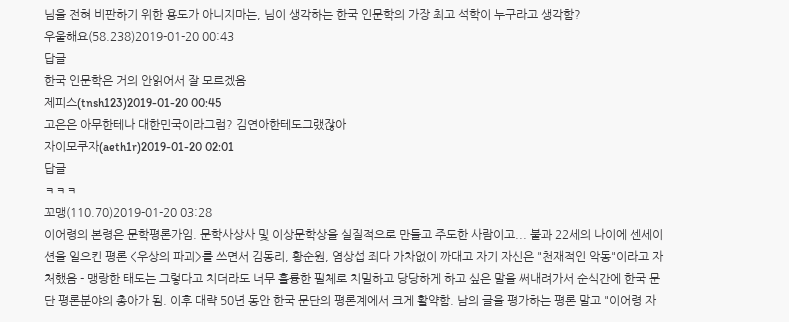님을 전혀 비판하기 위한 용도가 아니지마는, 님이 생각하는 한국 인문학의 가장 최고 석학이 누구라고 생각함?
우울해요(58.238)2019-01-20 00:43
답글
한국 인문학은 거의 안읽어서 잘 모르겠음
제피스(tnsh123)2019-01-20 00:45
고은은 아무한테나 대한민국이라그럼? 김연아한테도그랬잖아
자이모쿠자(aeth1r)2019-01-20 02:01
답글
ㅋㅋㅋ
꼬맹(110.70)2019-01-20 03:28
이어령의 본령은 문학평론가임. 문학사상사 및 이상문학상을 실질적으로 만들고 주도한 사람이고... 불과 22세의 나이에 센세이션을 일으킨 평론 <우상의 파괴>를 쓰면서 김동리, 황순원, 염상섭 죄다 가차없이 까대고 자기 자신은 "천재적인 악동"이라고 자처했음 - 맹랑한 태도는 그렇다고 치더라도 너무 훌륭한 필체로 치밀하고 당당하게 하고 싶은 말을 써내려가서 순식간에 한국 문단 평론분야의 총아가 됨. 이후 대략 50년 동안 한국 문단의 평론계에서 크게 활약함. 남의 글을 평가하는 평론 말고 "이어령 자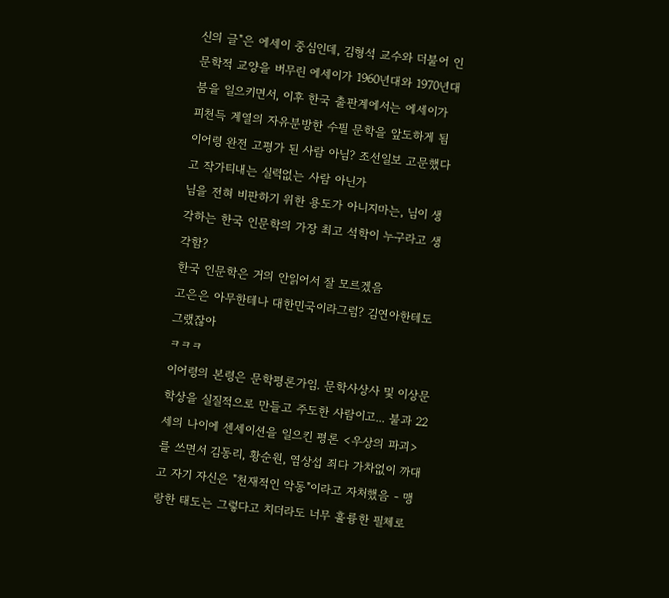신의 글"은 에세이 중심인데, 김형석 교수와 더불어 인문학적 교양을 버무린 에세이가 1960년대와 1970년대 붐을 일으키면서, 이후 한국 출판계에서는 에세이가 피천득 계열의 자유분방한 수필 문학을 앞도하게 됨
이어령 완전 고평가 된 사람 아님? 조선일보 고문했다고 작가티내는 실력없는 사람 아닌가
님을 전혀 비판하기 위한 용도가 아니지마는, 님이 생각하는 한국 인문학의 가장 최고 석학이 누구라고 생각함?
한국 인문학은 거의 안읽어서 잘 모르겠음
고은은 아무한테나 대한민국이라그럼? 김연아한테도그랬잖아
ㅋㅋㅋ
이어령의 본령은 문학평론가임. 문학사상사 및 이상문학상을 실질적으로 만들고 주도한 사람이고... 불과 22세의 나이에 센세이션을 일으킨 평론 <우상의 파괴>를 쓰면서 김동리, 황순원, 염상섭 죄다 가차없이 까대고 자기 자신은 "천재적인 악동"이라고 자처했음 - 맹랑한 태도는 그렇다고 치더라도 너무 훌륭한 필체로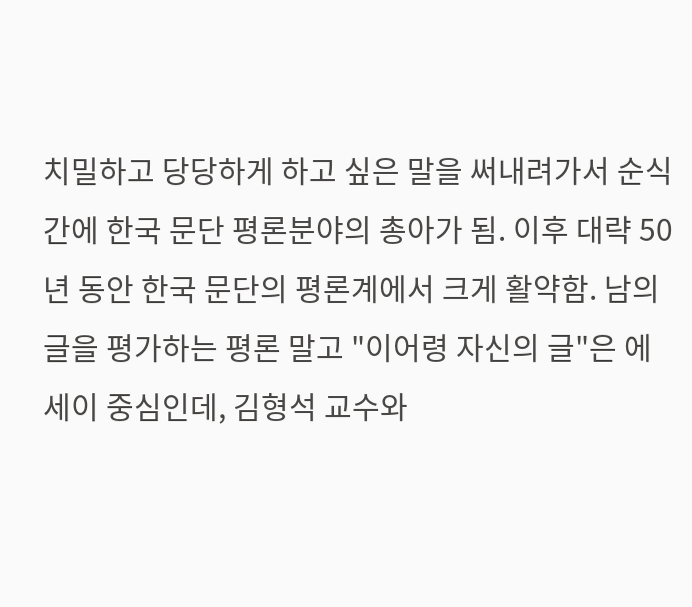치밀하고 당당하게 하고 싶은 말을 써내려가서 순식간에 한국 문단 평론분야의 총아가 됨. 이후 대략 50년 동안 한국 문단의 평론계에서 크게 활약함. 남의 글을 평가하는 평론 말고 "이어령 자신의 글"은 에세이 중심인데, 김형석 교수와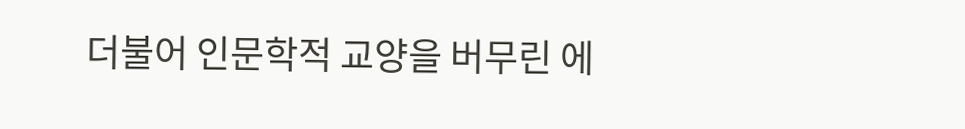더불어 인문학적 교양을 버무린 에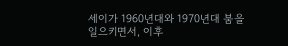세이가 1960년대와 1970년대 붐을 일으키면서, 이후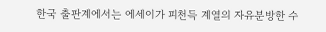한국 출판계에서는 에세이가 피천득 계열의 자유분방한 수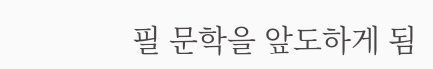필 문학을 앞도하게 됨